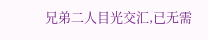兄弟二人目光交汇,已无需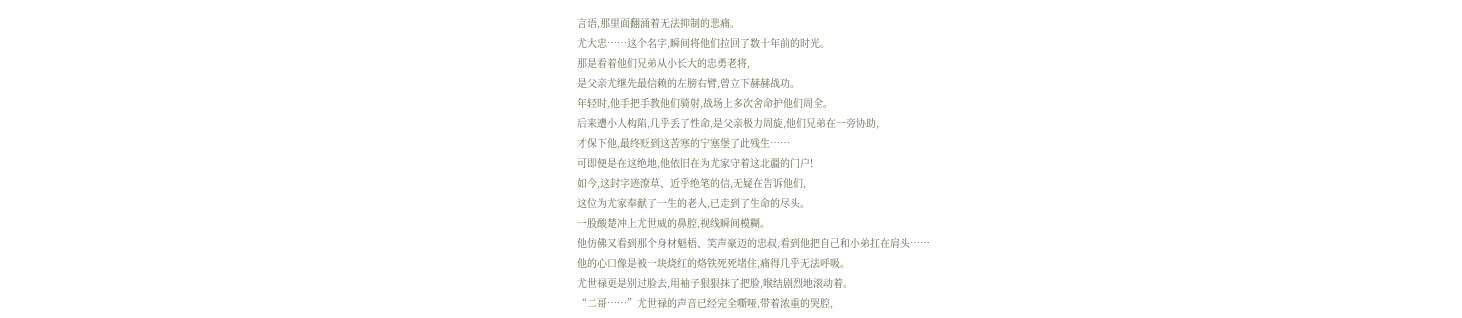言语,那里面翻涌着无法抑制的悲痛。
尤大忠……这个名字,瞬间将他们拉回了数十年前的时光。
那是看着他们兄弟从小长大的忠勇老将,
是父亲尤继先最信赖的左膀右臂,曾立下赫赫战功。
年轻时,他手把手教他们骑射,战场上多次舍命护他们周全。
后来遭小人构陷,几乎丢了性命,是父亲极力周旋,他们兄弟在一旁协助,
才保下他,最终贬到这苦寒的宁塞堡了此残生……
可即便是在这绝地,他依旧在为尤家守着这北疆的门户!
如今,这封字迹潦草、近乎绝笔的信,无疑在告诉他们,
这位为尤家奉献了一生的老人,已走到了生命的尽头。
一股酸楚冲上尤世威的鼻腔,视线瞬间模糊。
他仿佛又看到那个身材魁梧、笑声豪迈的忠叔,看到他把自己和小弟扛在肩头……
他的心口像是被一块烧红的烙铁死死堵住,痛得几乎无法呼吸。
尤世禄更是别过脸去,用袖子狠狠抹了把脸,喉结剧烈地滚动着。
“二哥……”尤世禄的声音已经完全嘶哑,带着浓重的哭腔,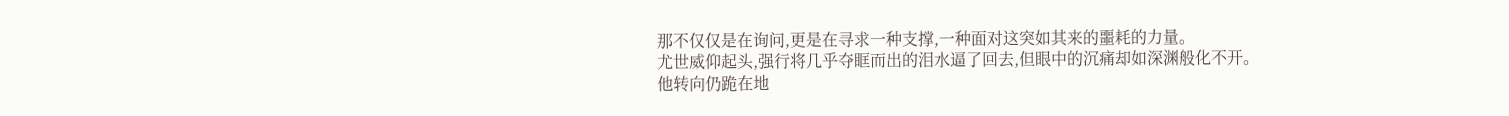那不仅仅是在询问,更是在寻求一种支撑,一种面对这突如其来的噩耗的力量。
尤世威仰起头,强行将几乎夺眶而出的泪水逼了回去,但眼中的沉痛却如深渊般化不开。
他转向仍跪在地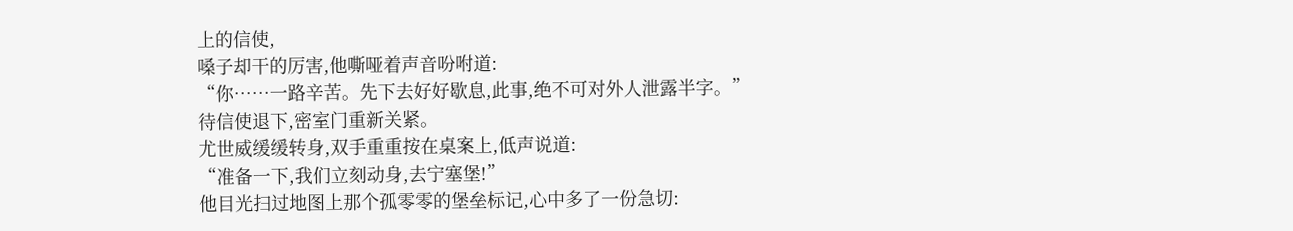上的信使,
嗓子却干的厉害,他嘶哑着声音吩咐道:
“你……一路辛苦。先下去好好歇息,此事,绝不可对外人泄露半字。”
待信使退下,密室门重新关紧。
尤世威缓缓转身,双手重重按在桌案上,低声说道:
“准备一下,我们立刻动身,去宁塞堡!”
他目光扫过地图上那个孤零零的堡垒标记,心中多了一份急切: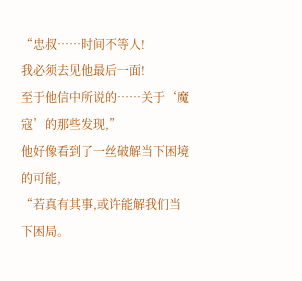“忠叔……时间不等人!
我必须去见他最后一面!
至于他信中所说的……关于‘魔寇’的那些发现,”
他好像看到了一丝破解当下困境的可能,
“若真有其事,或许能解我们当下困局。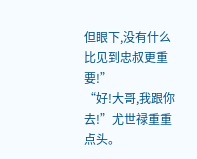但眼下,没有什么比见到忠叔更重要!”
“好!大哥,我跟你去!”尤世禄重重点头。